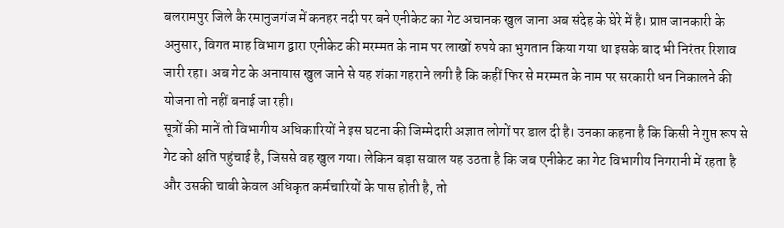बलरामपुर जिले कै रमानुजगंज में कनहर नदी पर बने एनीकेट का गेट अचानक खुल जाना अब संदेह के घेरे में है। प्राप्त जानकारी के अनुसार, विगत माह विभाग द्वारा एनीकेट की मरम्मत के नाम पर लाखों रुपये का भुगतान किया गया था इसके बाद भी निरंतर रिशाव जारी रहा। अब गेट के अनायास खुल जाने से यह शंका गहराने लगी है कि कहीं फिर से मरम्मत के नाम पर सरकारी धन निकालने की योजना तो नहीं बनाई जा रही।
सूत्रों की मानें तो विभागीय अधिकारियों ने इस घटना की जिम्मेदारी अज्ञात लोगों पर डाल दी है। उनका कहना है कि किसी ने गुप्त रूप से गेट को क्षति पहुंचाई है, जिससे वह खुल गया। लेकिन बड़ा सवाल यह उठता है कि जब एनीकेट का गेट विभागीय निगरानी में रहता है और उसकी चाबी केवल अधिकृत कर्मचारियों के पास होती है, तो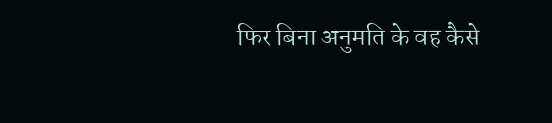फिर बिना अनुमति के वह कैसे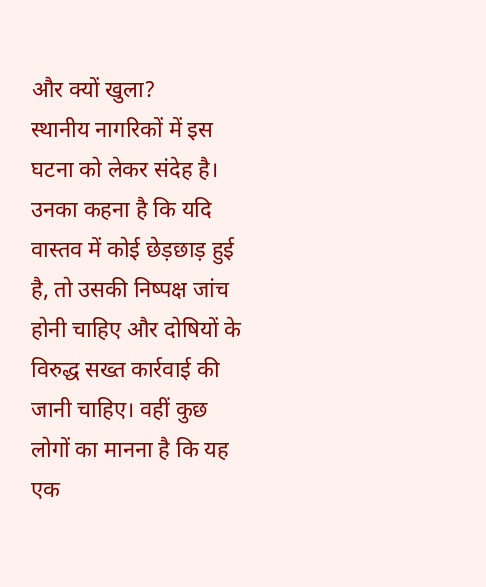और क्यों खुला?
स्थानीय नागरिकों में इस घटना को लेकर संदेह है। उनका कहना है कि यदि वास्तव में कोई छेड़छाड़ हुई है, तो उसकी निष्पक्ष जांच होनी चाहिए और दोषियों के विरुद्ध सख्त कार्रवाई की जानी चाहिए। वहीं कुछ लोगों का मानना है कि यह एक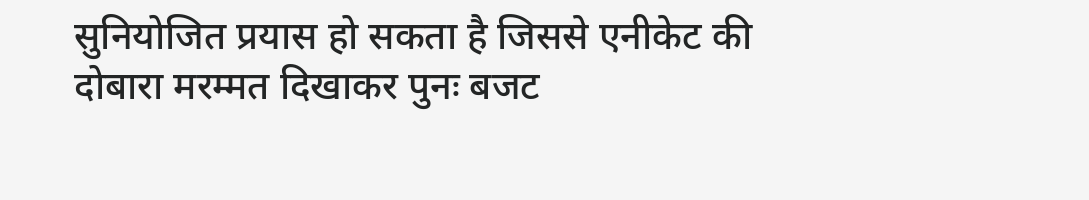सुनियोजित प्रयास हो सकता है जिससे एनीकेट की दोबारा मरम्मत दिखाकर पुनः बजट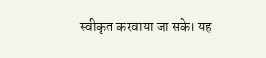स्वीकृत करवाया जा सके। यह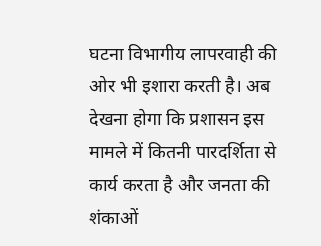घटना विभागीय लापरवाही की ओर भी इशारा करती है। अब देखना होगा कि प्रशासन इस मामले में कितनी पारदर्शिता से कार्य करता है और जनता की शंकाओं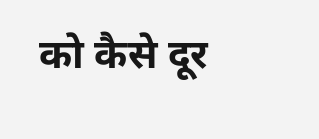को कैसे दूर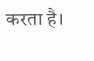करता है।